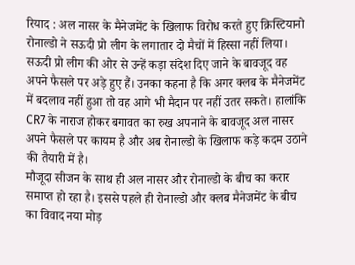रियाद : अल नासर के मैनेजमेंट के खिलाफ विरोध करते हुए क्रिस्टियानो रोनाल्डो ने सऊदी प्रो लीग के लगातार दो मैचों में हिस्सा नहीं लिया। सऊदी प्रो लीग की ओर से उन्हें कड़ा संदेश दिए जाने के बावजूद वह अपने फैसले पर अड़े हुए हैं। उनका कहना है कि अगर क्लब के मैनेजमेंट में बदलाव नहीं हुआ तो वह आगे भी मैदान पर नहीं उतर सकते। हालांकि CR7 के नाराज होकर बगावत का रुख अपनाने के बावजूद अल नासर अपने फैसले पर कायम है और अब रोनाल्डो के खिलाफ कड़े कदम उठाने की तैयारी में है।
मौजूदा सीजन के साथ ही अल नासर और रोनाल्डो के बीच का करार समाप्त हो रहा है। इससे पहले ही रोनाल्डो और क्लब मैनेजमेंट के बीच का विवाद नया मोड़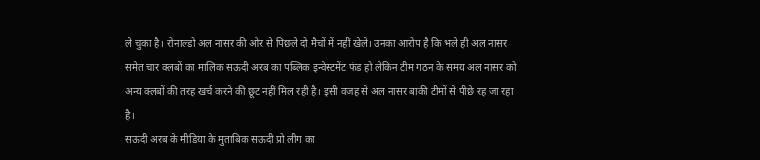ले चुका है। रोनाल्डो अल नासर की ओर से पिछले दो मैचों में नहीं खेले। उनका आरोप है कि भले ही अल नासर समेत चार क्लबों का मालिक सऊदी अरब का पब्लिक इन्वेस्टमेंट फंड हो लेकिन टीम गठन के समय अल नासर को अन्य क्लबों की तरह खर्च करने की छूट नहीं मिल रही है। इसी वजह से अल नासर बाकी टीमों से पीछे रह जा रहा है।
सऊदी अरब के मीडिया के मुताबिक सऊदी प्रो लीग का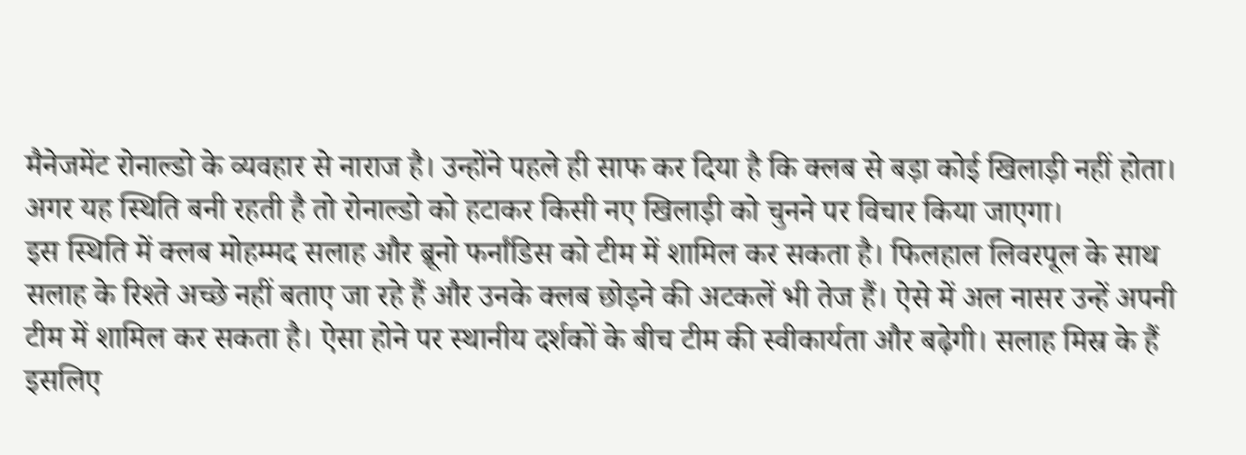मैनेजमेंट रोनाल्डो के व्यवहार से नाराज है। उन्होंने पहले ही साफ कर दिया है कि क्लब से बड़ा कोई खिलाड़ी नहीं होता। अगर यह स्थिति बनी रहती है तो रोनाल्डो को हटाकर किसी नए खिलाड़ी को चुनने पर विचार किया जाएगा।
इस स्थिति में क्लब मोहम्मद सलाह और ब्रूनो फर्नांडिस को टीम में शामिल कर सकता है। फिलहाल लिवरपूल के साथ सलाह के रिश्ते अच्छे नहीं बताए जा रहे हैं और उनके क्लब छोड़ने की अटकलें भी तेज हैं। ऐसे में अल नासर उन्हें अपनी टीम में शामिल कर सकता है। ऐसा होने पर स्थानीय दर्शकों के बीच टीम की स्वीकार्यता और बढ़ेगी। सलाह मिस्र के हैं इसलिए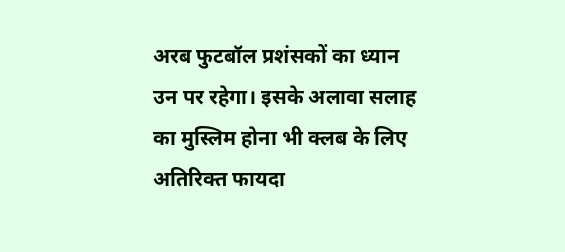अरब फुटबॉल प्रशंसकों का ध्यान उन पर रहेगा। इसके अलावा सलाह का मुस्लिम होना भी क्लब के लिए अतिरिक्त फायदा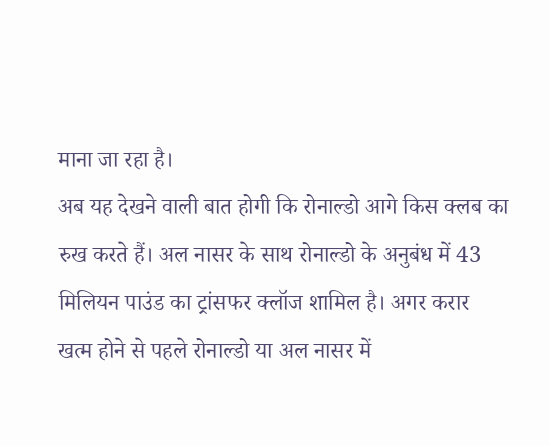माना जा रहा है।
अब यह देखने वाली बात होगी कि रोनाल्डो आगे किस क्लब का रुख करते हैं। अल नासर के साथ रोनाल्डो के अनुबंध में 43 मिलियन पाउंड का ट्रांसफर क्लॉज शामिल है। अगर करार खत्म होने से पहले रोनाल्डो या अल नासर में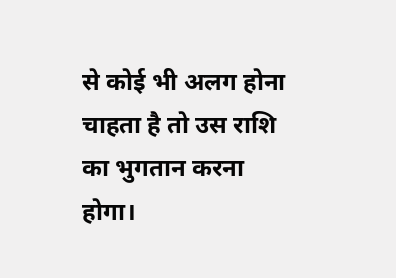से कोई भी अलग होना चाहता है तो उस राशि का भुगतान करना होगा।